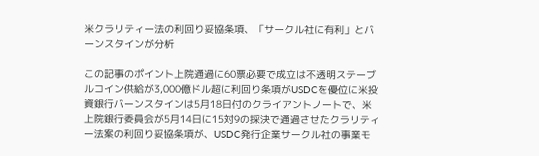米クラリティー法の利回り妥協条項、「サークル社に有利」とバーンスタインが分析

この記事のポイント上院通過に60票必要で成立は不透明ステーブルコイン供給が3,000億ドル超に利回り条項がUSDCを優位に米投資銀行バーンスタインは5月18日付のクライアントノートで、米上院銀行委員会が5月14日に15対9の採決で通過させたクラリティー法案の利回り妥協条項が、USDC発行企業サークル社の事業モ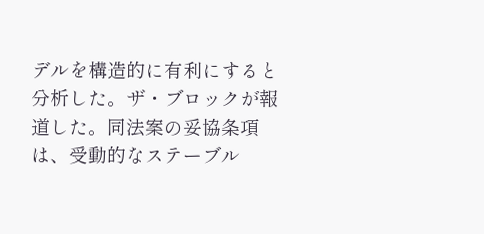デルを構造的に有利にすると分析した。ザ・ブロックが報道した。同法案の妥協条項は、受動的なステーブル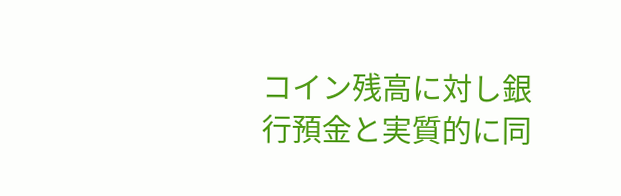コイン残高に対し銀行預金と実質的に同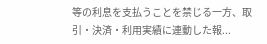等の利息を支払うことを禁じる一方、取引・決済・利用実績に連動した報...